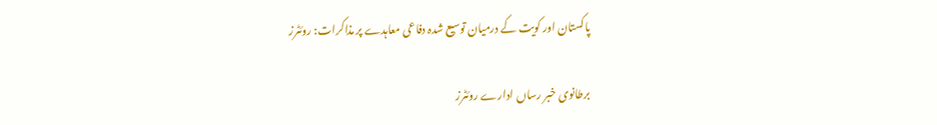پاکستان اور کویت کے درمیان توسیع شدہ دفاعی معاہدے پر مذاکرات: روئٹرز

برطانوی خبر رساں ادارے روئٹرز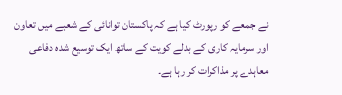نے جمعے کو رپورٹ کیا ہے کہ پاکستان توانائی کے شعبے میں تعاون اور سرمایہ کاری کے بدلے کویت کے ساتھ ایک توسیع شدہ دفاعی معاہدے پر مذاکرات کر رہا ہے۔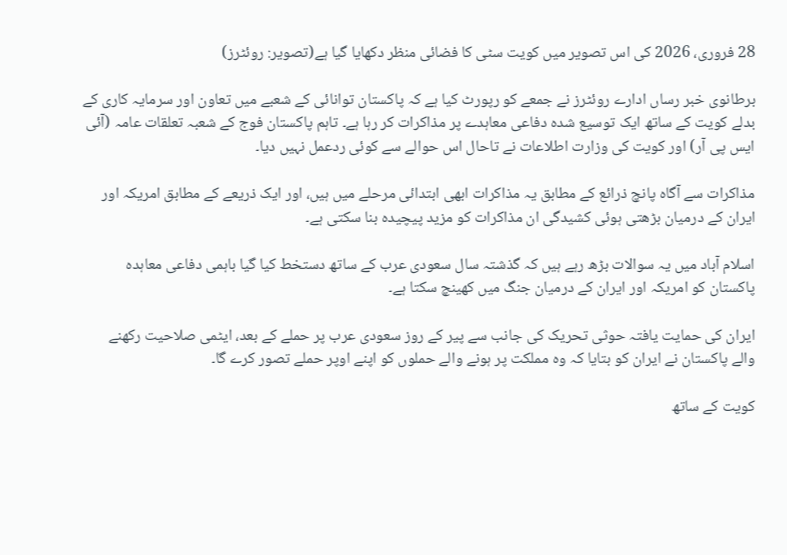28 فروری، 2026 کی اس تصویر میں کویت سٹی کا فضائی منظر دکھایا گیا ہے(تصویر: روئٹرز)

برطانوی خبر رساں ادارے روئٹرز نے جمعے کو رپورٹ کیا ہے کہ پاکستان توانائی کے شعبے میں تعاون اور سرمایہ کاری کے بدلے کویت کے ساتھ ایک توسیع شدہ دفاعی معاہدے پر مذاکرات کر رہا ہے۔ تاہم پاکستان فوج کے شعبہ تعلقات عامہ (آئی ایس پی آر) اور کویت کی وزارت اطلاعات نے تاحال اس حوالے سے کوئی ردعمل نہیں دیا۔

مذاکرات سے آگاہ پانچ ذرائع کے مطابق یہ مذاکرات ابھی ابتدائی مرحلے میں ہیں، اور ایک ذریعے کے مطابق امریکہ اور ایران کے درمیان بڑھتی ہوئی کشیدگی ان مذاکرات کو مزید پیچیدہ بنا سکتی ہے۔

اسلام آباد میں یہ سوالات بڑھ رہے ہیں کہ گذشتہ سال سعودی عرب کے ساتھ دستخط کیا گیا باہمی دفاعی معاہدہ پاکستان کو امریکہ اور ایران کے درمیان جنگ میں کھینچ سکتا ہے۔

ایران کی حمایت یافتہ حوثی تحریک کی جانب سے پیر کے روز سعودی عرب پر حملے کے بعد، ایٹمی صلاحیت رکھنے والے پاکستان نے ایران کو بتایا کہ وہ مملکت پر ہونے والے حملوں کو اپنے اوپر حملے تصور کرے گا۔

کویت کے ساتھ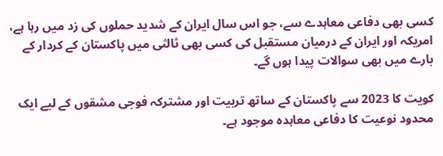کسی بھی دفاعی معاہدے سے، جو اس سال ایران کے شدید حملوں کی زد میں رہا ہے، امریکہ اور ایران کے درمیان مستقبل کی کسی بھی ثالثی میں پاکستان کے کردار کے بارے میں بھی سوالات پیدا ہوں گے۔

کویت کا 2023 سے پاکستان کے ساتھ تربیت اور مشترکہ فوجی مشقوں کے لیے ایک محدود نوعیت کا دفاعی معاہدہ موجود ہے۔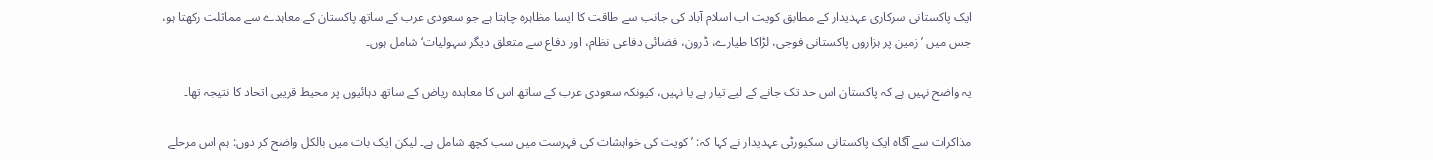ایک پاکستانی سرکاری عہدیدار کے مطابق کویت اب اسلام آباد کی جانب سے طاقت کا ایسا مظاہرہ چاہتا ہے جو سعودی عرب کے ساتھ پاکستان کے معاہدے سے مماثلت رکھتا ہو، جس میں ’زمین پر ہزاروں پاکستانی فوجی، لڑاکا طیارے، ڈرون، فضائی دفاعی نظام، اور دفاع سے متعلق دیگر سہولیات‘ شامل ہوں۔

یہ واضح نہیں ہے کہ پاکستان اس حد تک جانے کے لیے تیار ہے یا نہیں، کیونکہ سعودی عرب کے ساتھ اس کا معاہدہ ریاض کے ساتھ دہائیوں پر محیط قریبی اتحاد کا نتیجہ تھا۔

مذاکرات سے آگاہ ایک پاکستانی سکیورٹی عہدیدار نے کہا کہ: ’کویت کی خواہشات کی فہرست میں سب کچھ شامل ہے۔ لیکن ایک بات میں بالکل واضح کر دوں: ہم اس مرحلے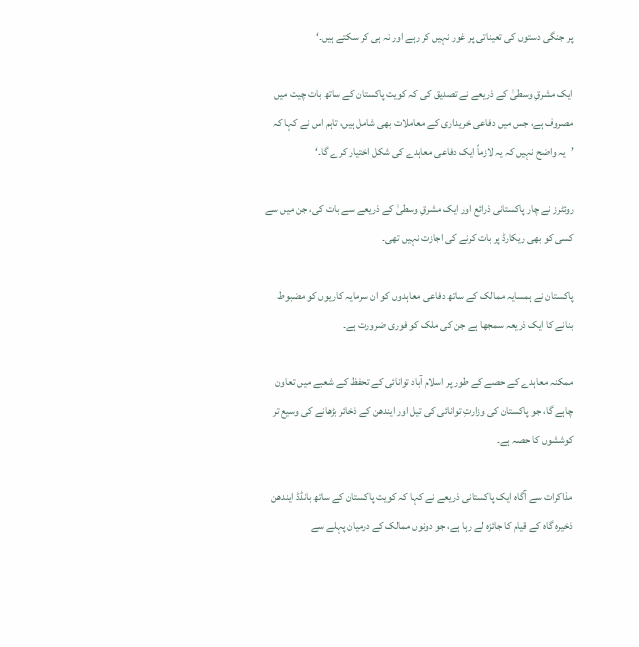پر جنگی دستوں کی تعیناتی پر غور نہیں کر رہے اور نہ ہی کر سکتے ہیں۔‘

ایک مشرقِ وسطیٰ کے ذریعے نے تصدیق کی کہ کویت پاکستان کے ساتھ بات چیت میں مصروف ہے، جس میں دفاعی خریداری کے معاملات بھی شامل ہیں، تاہم اس نے کہا کہ ’یہ واضح نہیں کہ یہ لازماً ایک دفاعی معاہدے کی شکل اختیار کرے گا۔‘

روئٹرز نے چار پاکستانی ذرائع اور ایک مشرقِ وسطیٰ کے ذریعے سے بات کی، جن میں سے کسی کو بھی ریکارڈ پر بات کرنے کی اجازت نہیں تھی۔

پاکستان نے ہمسایہ ممالک کے ساتھ دفاعی معاہدوں کو ان سرمایہ کاریوں کو مضبوط بنانے کا ایک ذریعہ سمجھا ہے جن کی ملک کو فوری ضرورت ہے۔

ممکنہ معاہدے کے حصے کے طور پر اسلام آباد توانائی کے تحفظ کے شعبے میں تعاون چاہے گا، جو پاکستان کی وزارتِ توانائی کی تیل اور ایندھن کے ذخائر بڑھانے کی وسیع تر کوششوں کا حصہ ہے۔

مذاکرات سے آگاہ ایک پاکستانی ذریعے نے کہا کہ کویت پاکستان کے ساتھ بانڈڈ ایندھن ذخیرہ گاہ کے قیام کا جائزہ لے رہا ہے، جو دونوں ممالک کے درمیان پہلے سے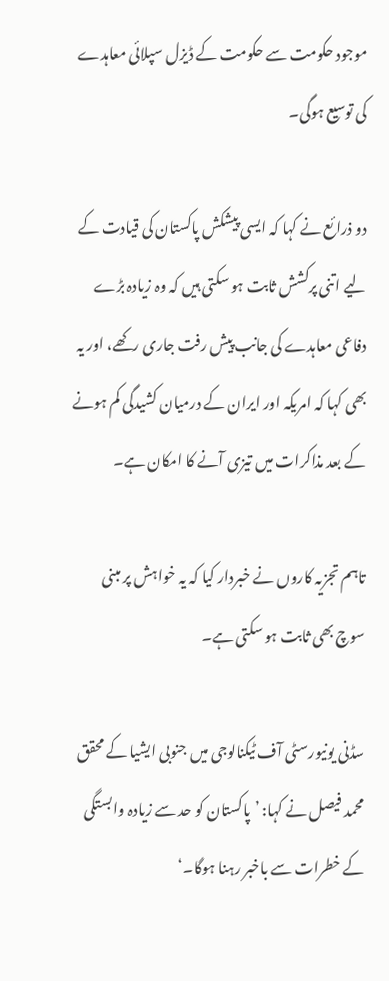موجود حکومت سے حکومت کے ڈیزل سپلائی معاہدے کی توسیع ہوگی۔

دو ذرائع نے کہا کہ ایسی پیشکش پاکستان کی قیادت کے لیے اتنی پرکشش ثابت ہو سکتی ہیں کہ وہ زیادہ بڑے دفاعی معاہدے کی جانب پیش رفت جاری رکھے، اور یہ بھی کہا کہ امریکہ اور ایران کے درمیان کشیدگی کم ہونے کے بعد مذاکرات میں تیزی آنے کا امکان ہے۔

تاہم تجزیہ کاروں نے خبردار کیا کہ یہ خواہش پر مبنی سوچ بھی ثابت ہو سکتی ہے۔

سڈنی یونیورسٹی آف ٹیکنالوجی میں جنوبی ایشیا کے محقق محمد فیصل نے کہا: ’پاکستان کو حد سے زیادہ وابستگی کے خطرات سے باخبر رہنا ہوگا۔‘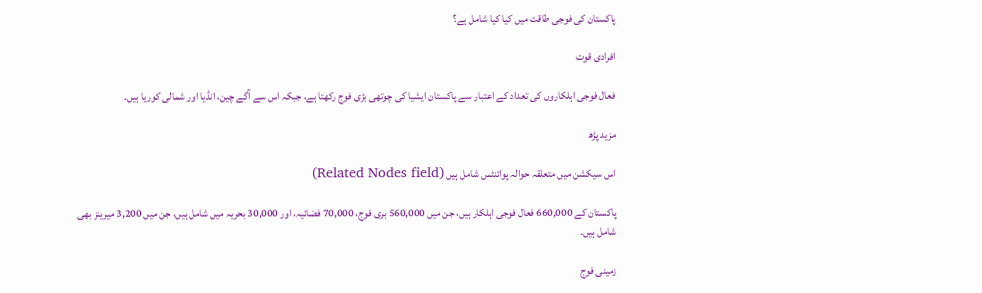پاکستان کی فوجی طاقت میں کیا کیا شامل ہے؟

افرادی قوت

فعال فوجی اہلکاروں کی تعداد کے اعتبار سے پاکستان ایشیا کی چوتھی بڑی فوج رکھتا ہے، جبکہ اس سے آگے چین، انڈیا اور شمالی کوریا ہیں۔

مزید پڑھ

اس سیکشن میں متعلقہ حوالہ پوائنٹس شامل ہیں (Related Nodes field)

پاکستان کے 660,000 فعال فوجی اہلکار ہیں، جن میں 560,000 بری فوج، 70,000 فضائیہ، اور 30,000 بحریہ میں شامل ہیں، جن میں 3,200 میرینز بھی شامل ہیں۔

زمینی فوج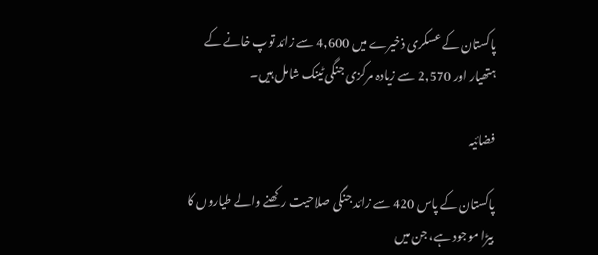پاکستان کے عسکری ذخیرے میں 4,600 سے زائد توپ خانے کے ہتھیار اور 2,570 سے زیادہ مرکزی جنگی ٹینک شامل ہیں۔

فضائیہ

پاکستان کے پاس 420 سے زائد جنگی صلاحیت رکھنے والے طیاروں کا بیڑا موجود ہے، جن میں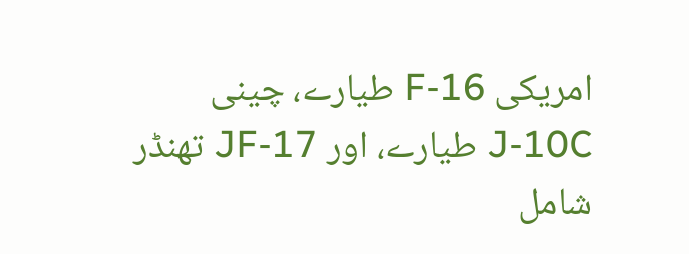امریکی F-16 طیارے، چینی J-10C طیارے، اور JF-17 تھنڈر شامل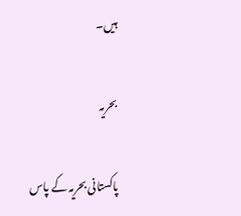ہیں۔

بحریہ

پاکستانی بحریہ کے پاس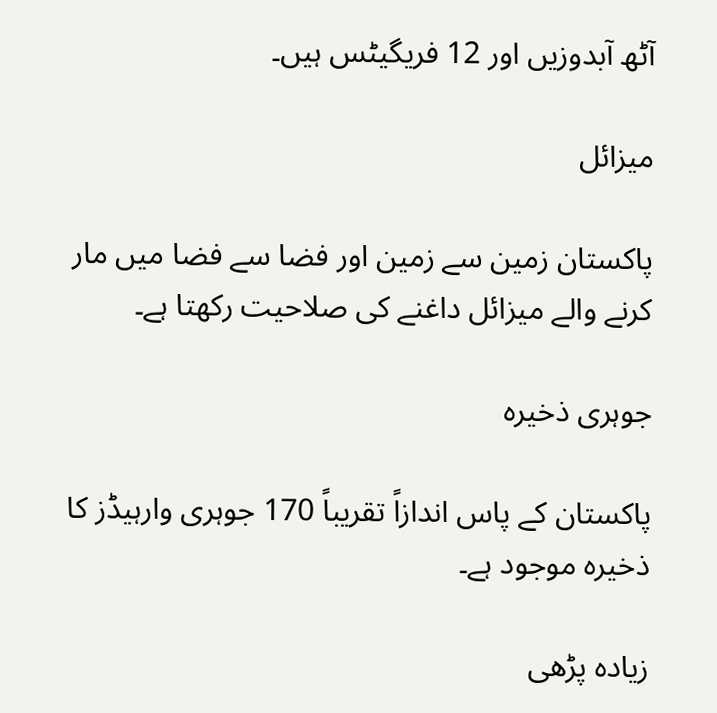آٹھ آبدوزیں اور 12 فریگیٹس ہیں۔

میزائل

پاکستان زمین سے زمین اور فضا سے فضا میں مار کرنے والے میزائل داغنے کی صلاحیت رکھتا ہے۔

جوہری ذخیرہ

پاکستان کے پاس اندازاً تقریباً 170 جوہری وارہیڈز کا ذخیرہ موجود ہے۔

زیادہ پڑھی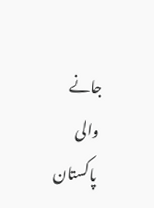جانے والی پاکستان